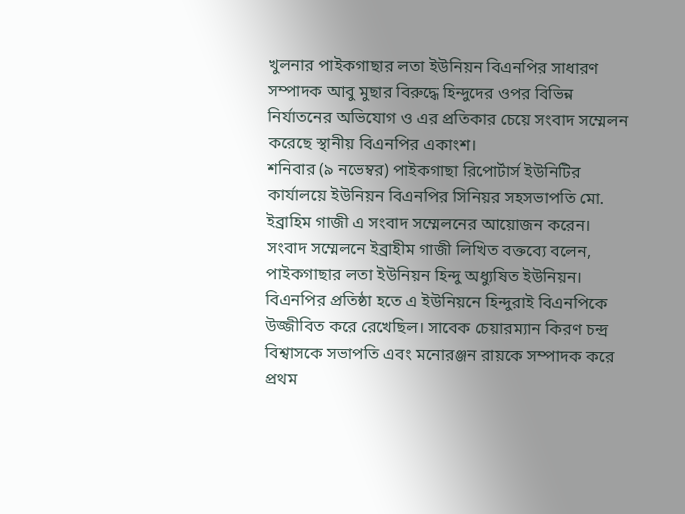খুলনার পাইকগাছার লতা ইউনিয়ন বিএনপির সাধারণ সম্পাদক আবু মুছার বিরুদ্ধে হিন্দুদের ওপর বিভিন্ন নির্যাতনের অভিযোগ ও এর প্রতিকার চেয়ে সংবাদ সম্মেলন করেছে স্থানীয় বিএনপির একাংশ।
শনিবার (৯ নভেম্বর) পাইকগাছা রিপোর্টার্স ইউনিটির কার্যালয়ে ইউনিয়ন বিএনপির সিনিয়র সহসভাপতি মো. ইব্রাহিম গাজী এ সংবাদ সম্মেলনের আয়োজন করেন।
সংবাদ সম্মেলনে ইব্রাহীম গাজী লিখিত বক্তব্যে বলেন, পাইকগাছার লতা ইউনিয়ন হিন্দু অধ্যুষিত ইউনিয়ন। বিএনপির প্রতিষ্ঠা হতে এ ইউনিয়নে হিন্দুরাই বিএনপিকে উজ্জীবিত করে রেখেছিল। সাবেক চেয়ারম্যান কিরণ চন্দ্র বিশ্বাসকে সভাপতি এবং মনোরঞ্জন রায়কে সম্পাদক করে প্রথম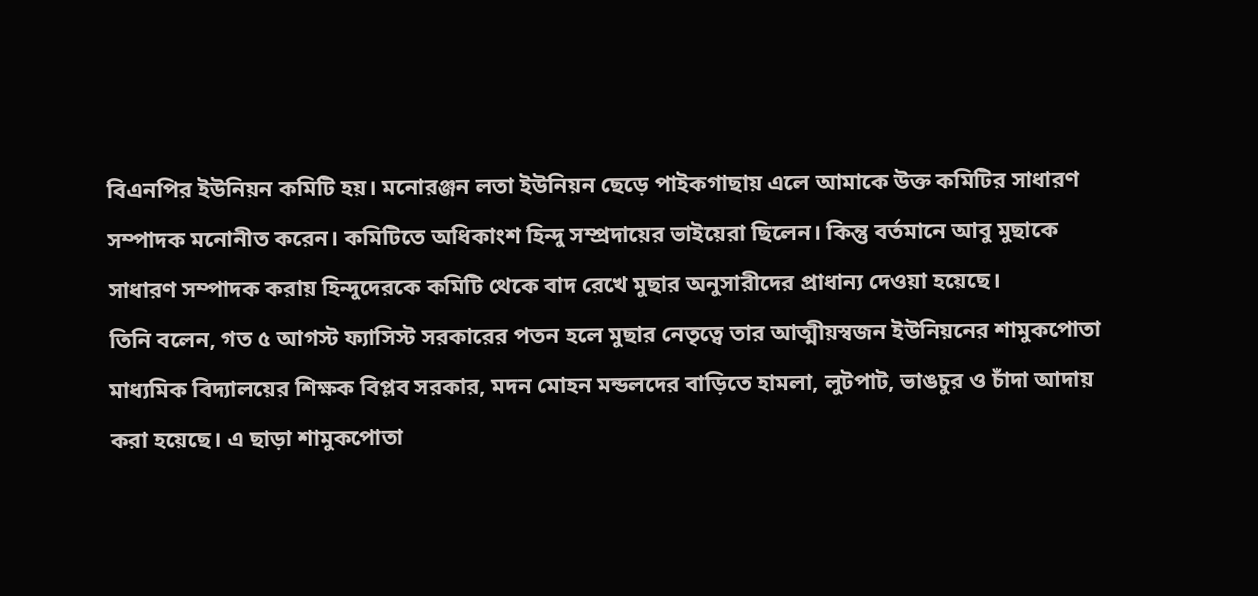বিএনপির ইউনিয়ন কমিটি হয়। মনোরঞ্জন লতা ইউনিয়ন ছেড়ে পাইকগাছায় এলে আমাকে উক্ত কমিটির সাধারণ সম্পাদক মনোনীত করেন। কমিটিতে অধিকাংশ হিন্দু সম্প্রদায়ের ভাইয়েরা ছিলেন। কিন্তু বর্তমানে আবু মুছাকে সাধারণ সম্পাদক করায় হিন্দুদেরকে কমিটি থেকে বাদ রেখে মুছার অনুসারীদের প্রাধান্য দেওয়া হয়েছে।
তিনি বলেন, গত ৫ আগস্ট ফ্যাসিস্ট সরকারের পতন হলে মুছার নেতৃত্বে তার আত্মীয়স্বজন ইউনিয়নের শামুকপোতা মাধ্যমিক বিদ্যালয়ের শিক্ষক বিপ্লব সরকার, মদন মোহন মন্ডলদের বাড়িতে হামলা, লুটপাট, ভাঙচুর ও চাঁদা আদায় করা হয়েছে। এ ছাড়া শামুকপোতা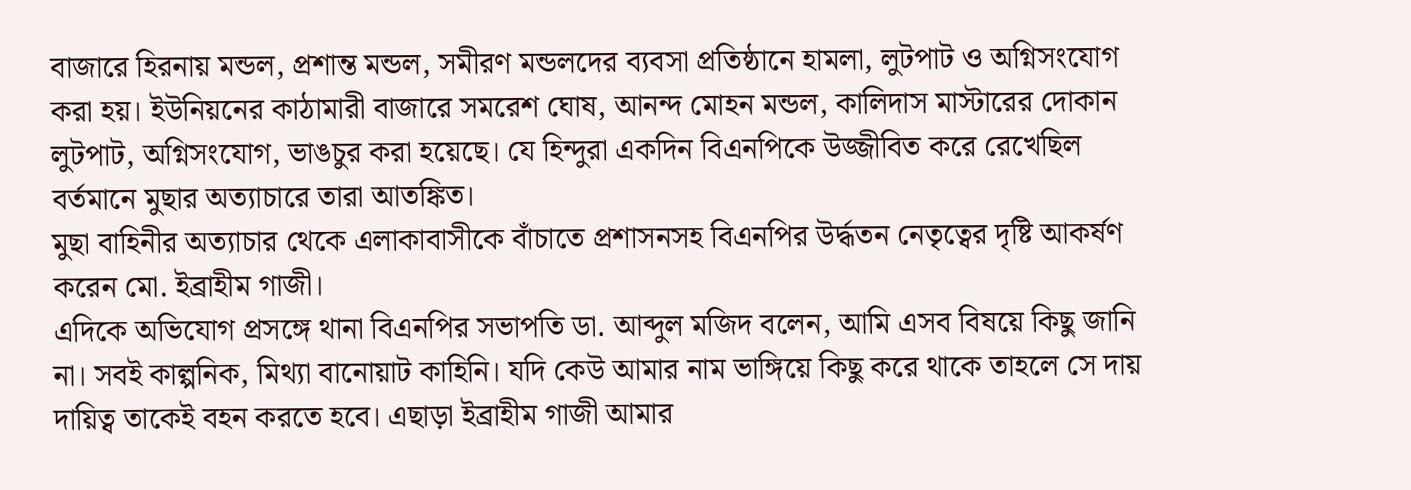বাজারে হিরনায় মন্ডল, প্রশান্ত মন্ডল, সমীরণ মন্ডলদের ব্যবসা প্রতিষ্ঠানে হামলা, লুটপাট ও অগ্নিসংযোগ করা হয়। ইউনিয়নের কাঠামারী বাজারে সমরেশ ঘোষ, আনন্দ মোহন মন্ডল, কালিদাস মাস্টারের দোকান লুটপাট, অগ্নিসংযোগ, ভাঙচুর করা হয়েছে। যে হিন্দুরা একদিন বিএনপিকে উজ্জীবিত করে রেখেছিল বর্তমানে মুছার অত্যাচারে তারা আতঙ্কিত।
মুছা বাহিনীর অত্যাচার থেকে এলাকাবাসীকে বাঁচাতে প্রশাসনসহ বিএনপির উর্দ্ধতন নেতৃত্বের দৃষ্টি আকর্ষণ করেন মো. ইব্রাহীম গাজী।
এদিকে অভিযোগ প্রসঙ্গে থানা বিএনপির সভাপতি ডা. আব্দুল মজিদ বলেন, আমি এসব বিষয়ে কিছু জানি না। সবই কাল্পনিক, মিথ্যা বানোয়াট কাহিনি। যদি কেউ আমার নাম ভাঙ্গিয়ে কিছু করে থাকে তাহলে সে দায় দায়িত্ব তাকেই বহন করতে হবে। এছাড়া ইব্রাহীম গাজী আমার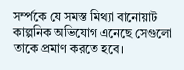সর্ম্পকে যে সমস্ত মিথ্যা বানোয়াট কাল্পনিক অভিযোগ এনেছে সেগুলো তাকে প্রমাণ করতে হবে।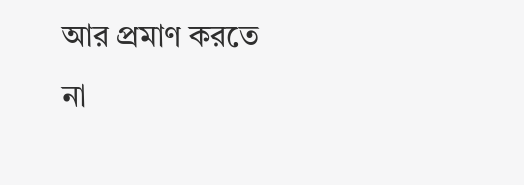আর প্রমাণ করতে না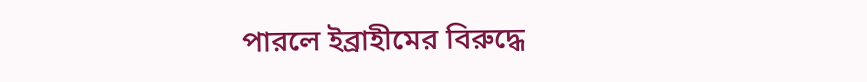পারলে ইব্রাহীমের বিরুদ্ধে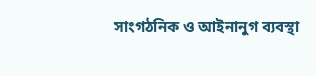সাংগঠনিক ও আইনানুগ ব্যবস্থা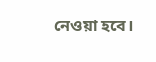নেওয়া হবে।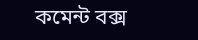কমেন্ট বক্স